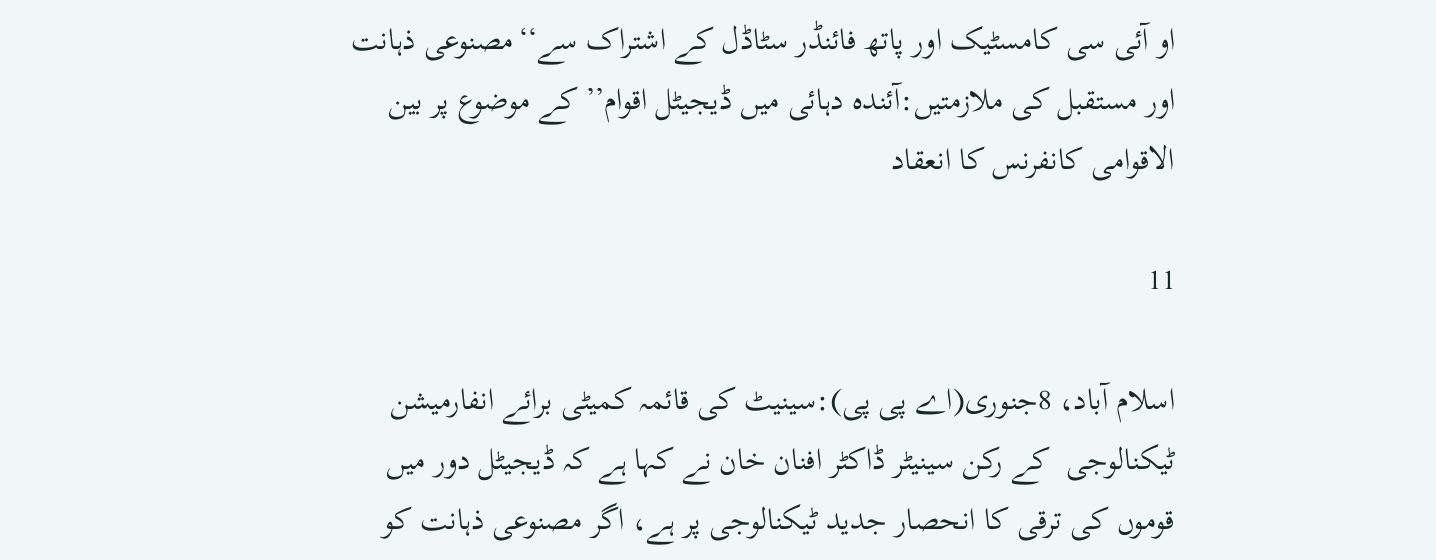او آئی سی کامسٹیک اور پاتھ فائنڈر سٹاڈل کے اشتراک سے‘‘مصنوعی ذہانت اور مستقبل کی ملازمتیں:آئندہ دہائی میں ڈیجیٹل اقوام’’ کے موضوع پر بین الاقوامی کانفرنس کا انعقاد

11

اسلام آباد، 8جنوری(اے پی پی):سینیٹ کی قائمہ کمیٹی برائے انفارمیشن ٹیکنالوجی  کے رکن سینیٹر ڈاکٹر افنان خان نے کہا ہے کہ ڈیجیٹل دور میں قوموں کی ترقی کا انحصار جدید ٹیکنالوجی پر ہے، اگر مصنوعی ذہانت کو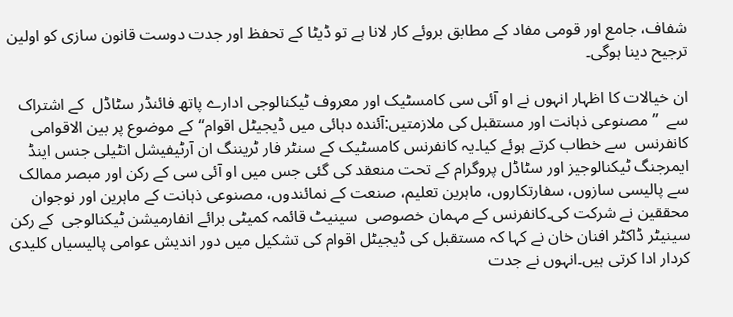شفاف، جامع اور قومی مفاد کے مطابق بروئے کار لانا ہے تو ڈیٹا کے تحفظ اور جدت دوست قانون سازی کو اولین ترجیح دینا ہوگی۔

ان خیالات کا اظہار انہوں نے او آئی سی کامسٹیک اور معروف ٹیکنالوجی ادارے پاتھ فائنڈر سٹاڈل  کے اشتراک سے  ’’مصنوعی ذہانت اور مستقبل کی ملازمتیں:آئندہ دہائی میں ڈیجیٹل اقوام‘‘کے موضوع پر بین الاقوامی کانفرنس  سے خطاب کرتے ہوئے کیا۔یہ کانفرنس کامسٹیک کے سنٹر فار ٹریننگ ان آرٹیفیشل انٹیلی جنس اینڈ ایمرجنگ ٹیکنالوجیز اور سٹاڈل پروگرام کے تحت منعقد کی گئی جس میں او آئی سی کے رکن اور مبصر ممالک سے پالیسی سازوں، سفارتکاروں، ماہرین تعلیم، صنعت کے نمائندوں، مصنوعی ذہانت کے ماہرین اور نوجوان محققین نے شرکت کی۔کانفرنس کے مہمان خصوصی  سینیٹ قائمہ کمیٹی برائے انفارمیشن ٹیکنالوجی  کے رکن سینیٹر ڈاکٹر افنان خان نے کہا کہ مستقبل کی ڈیجیٹل اقوام کی تشکیل میں دور اندیش عوامی پالیسیاں کلیدی کردار ادا کرتی ہیں۔انہوں نے جدت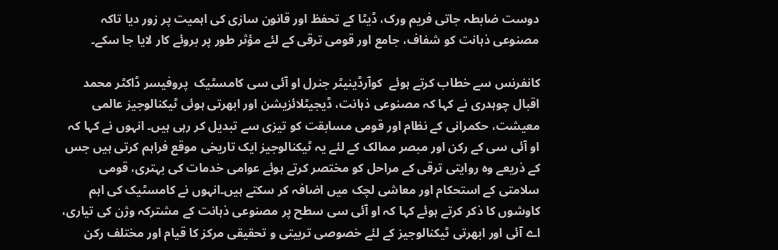دوست ضابطہ جاتی فریم ورک، ڈیٹا کے تحفظ اور قانون سازی کی اہمیت پر زور دیا تاکہ مصنوعی ذہانت کو شفاف، جامع اور قومی ترقی کے لئے مؤثر طور پر بروئے کار لایا جا سکے۔

کانفرنس سے خطاب کرتے ہوئے  کوآرڈینیٹر جنرل او آئی سی کامسٹیک  پروفیسر ڈاکٹر محمد اقبال چوہدری نے کہا کہ مصنوعی ذہانت، ڈیجیٹلائزیشن اور ابھرتی ہوئی ٹیکنالوجیز عالمی معیشت، حکمرانی کے نظام اور قومی مسابقت کو تیزی سے تبدیل کر رہی ہیں۔ انہوں نے کہا کہ او آئی سی کے رکن اور مبصر ممالک کے لئے یہ ٹیکنالوجیز ایک تاریخی موقع فراہم کرتی ہیں جس کے ذریعے وہ روایتی ترقی کے مراحل کو مختصر کرتے ہوئے عوامی خدمات کی بہتری، قومی سلامتی کے استحکام اور معاشی لچک میں اضافہ کر سکتے ہیں۔انہوں نے کامسٹیک کی اہم کاوشوں کا ذکر کرتے ہوئے کہا کہ او آئی سی سطح پر مصنوعی ذہانت کے مشترکہ وژن کی تیاری، اے آئی اور ابھرتی ٹیکنالوجیز کے لئے خصوصی تربیتی و تحقیقی مرکز کا قیام اور مختلف رکن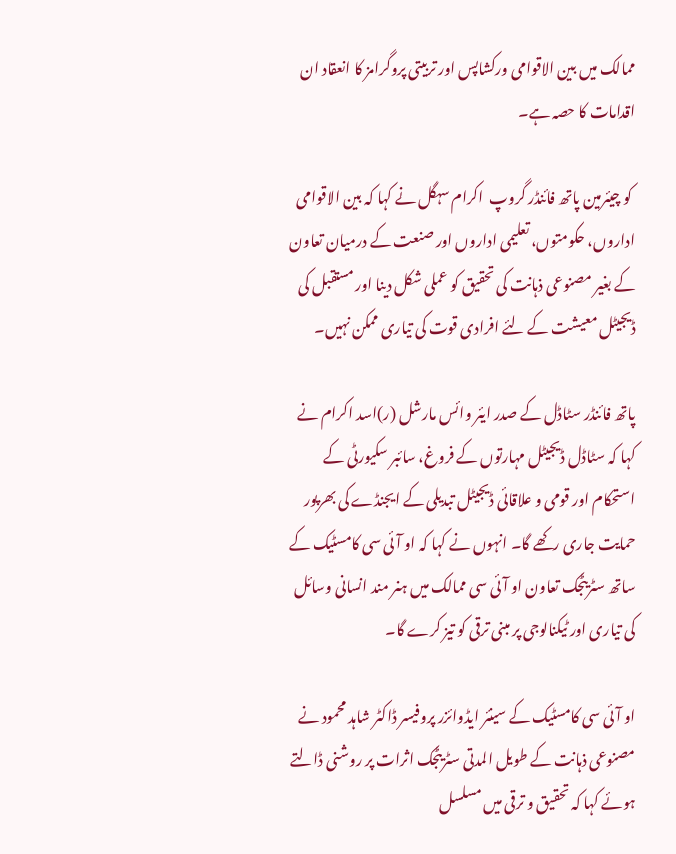ممالک میں بین الاقوامی ورکشاپس اور تربیتی پروگرامز کا انعقاد ان اقدامات کا حصہ ہے۔

 کو چیئرمین پاتھ فائنڈر گروپ  اکرام سہگل نے کہا کہ بین الاقوامی اداروں، حکومتوں، تعلیمی اداروں اور صنعت کے درمیان تعاون کے بغیر مصنوعی ذہانت کی تحقیق کو عملی شکل دینا اور مستقبل کی ڈیجیٹل معیشت کے لئے افرادی قوت کی تیاری ممکن نہیں۔

پاتھ فائنڈر سٹاڈل کے صدر ایئر وائس مارشل (ر)اسد اکرام نے کہا کہ سٹاڈل ڈیجیٹل مہارتوں کے فروغ، سائبر سکیورٹی کے استحکام اور قومی و علاقائی ڈیجیٹل تبدیلی کے ایجنڈے کی بھرپور حمایت جاری رکھے گا۔ انہوں نے کہا کہ او آئی سی کامسٹیک کے ساتھ سٹریٹجک تعاون او آئی سی ممالک میں ہنر مند انسانی وسائل کی تیاری اور ٹیکنالوجی پر مبنی ترقی کو تیز کرے گا۔

او آئی سی کامسٹیک کے سینئر ایڈوائزر پروفیسر ڈاکٹر شاہد محمود نے مصنوعی ذہانت کے طویل المدتی سٹریٹجک اثرات پر روشنی ڈالتے ہوئے کہا کہ تحقیق و ترقی میں مسلسل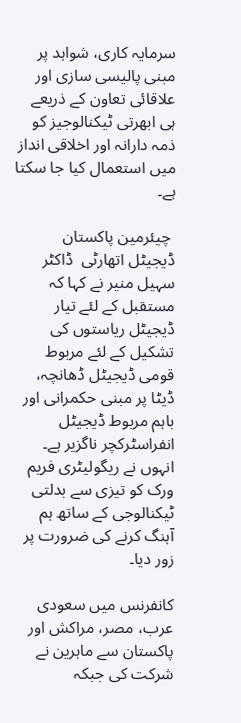سرمایہ کاری، شواہد پر مبنی پالیسی سازی اور علاقائی تعاون کے ذریعے ہی ابھرتی ٹیکنالوجیز کو ذمہ دارانہ اور اخلاقی انداز میں استعمال کیا جا سکتا ہے۔

 چیئرمین پاکستان ڈیجیٹل اتھارٹی  ڈاکٹر سہیل منیر نے کہا کہ مستقبل کے لئے تیار ڈیجیٹل ریاستوں کی تشکیل کے لئے مربوط قومی ڈیجیٹل ڈھانچہ، ڈیٹا پر مبنی حکمرانی اور باہم مربوط ڈیجیٹل انفراسٹرکچر ناگزیر ہے۔ انہوں نے ریگولیٹری فریم ورک کو تیزی سے بدلتی ٹیکنالوجی کے ساتھ ہم آہنگ کرنے کی ضرورت پر زور دیا۔

کانفرنس میں سعودی عرب، مصر، مراکش اور پاکستان سے ماہرین نے شرکت کی جبکہ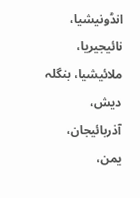انڈونیشیا، نائیجیریا، ملائیشیا، بنگلہ دیش، آذربائیجان، یمن،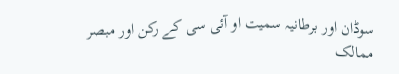سوڈان اور برطانیہ سمیت او آئی سی کے رکن اور مبصر ممالک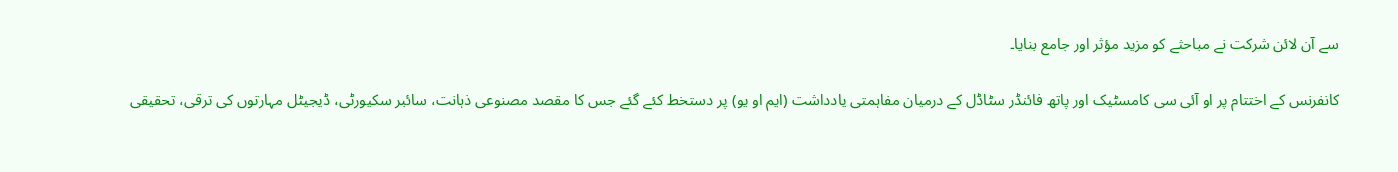سے آن لائن شرکت نے مباحثے کو مزید مؤثر اور جامع بنایا۔

کانفرنس کے اختتام پر او آئی سی کامسٹیک اور پاتھ فائنڈر سٹاڈل کے درمیان مفاہمتی یادداشت (ایم او یو) پر دستخط کئے گئے جس کا مقصد مصنوعی ذہانت، سائبر سکیورٹی، ڈیجیٹل مہارتوں کی ترقی، تحقیقی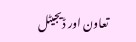تعاون اور ڈیجیٹل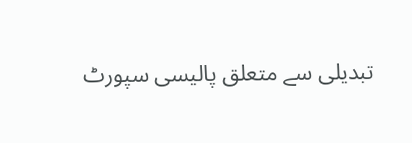تبدیلی سے متعلق پالیسی سپورٹ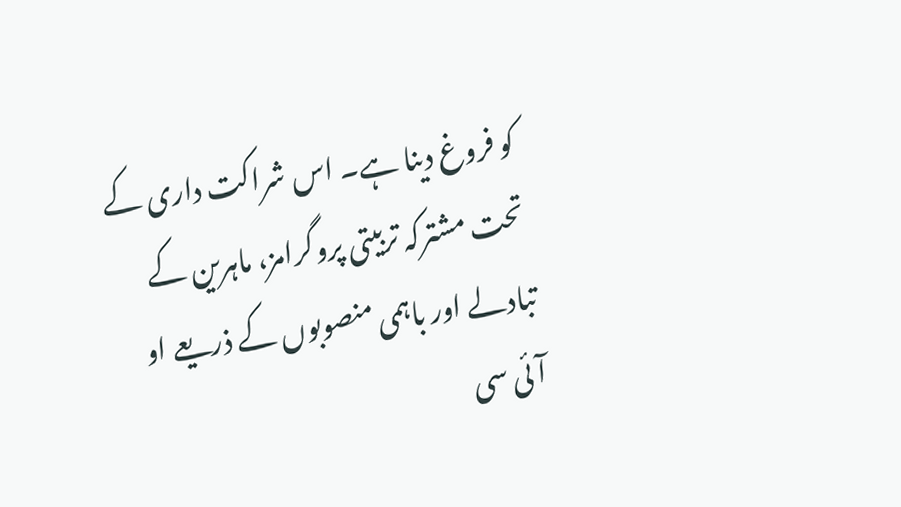کو فروغ دینا ہے۔ اس شراکت داری کے تحت مشترکہ تربیتی پروگرامز، ماہرین کے تبادلے اور باہمی منصوبوں کے ذریعے او آئی سی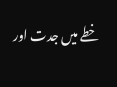خطے میں جدت اور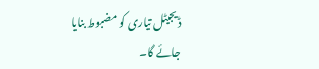ڈیجیٹل تیاری کو مضبوط بنایا جائے گا۔